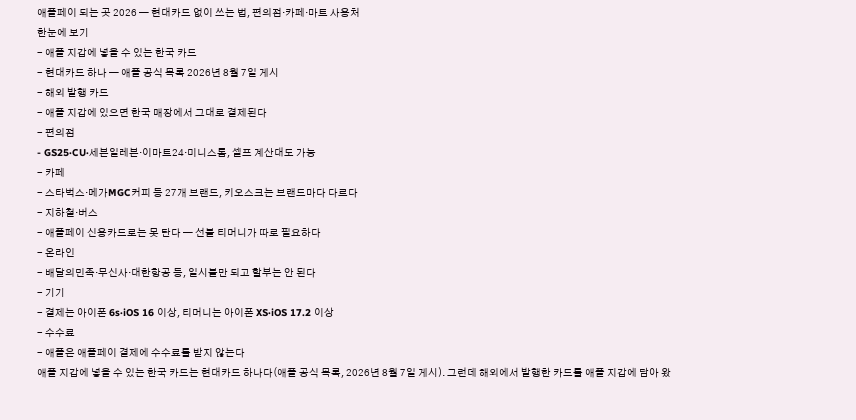애플페이 되는 곳 2026 — 현대카드 없이 쓰는 법, 편의점·카페·마트 사용처
한눈에 보기
- 애플 지갑에 넣을 수 있는 한국 카드
- 현대카드 하나 — 애플 공식 목록 2026년 8월 7일 게시
- 해외 발행 카드
- 애플 지갑에 있으면 한국 매장에서 그대로 결제된다
- 편의점
- GS25·CU·세븐일레븐·이마트24·미니스톱, 셀프 계산대도 가능
- 카페
- 스타벅스·메가MGC커피 등 27개 브랜드, 키오스크는 브랜드마다 다르다
- 지하철·버스
- 애플페이 신용카드로는 못 탄다 — 선불 티머니가 따로 필요하다
- 온라인
- 배달의민족·무신사·대한항공 등, 일시불만 되고 할부는 안 된다
- 기기
- 결제는 아이폰 6s·iOS 16 이상, 티머니는 아이폰 XS·iOS 17.2 이상
- 수수료
- 애플은 애플페이 결제에 수수료를 받지 않는다
애플 지갑에 넣을 수 있는 한국 카드는 현대카드 하나다(애플 공식 목록, 2026년 8월 7일 게시). 그런데 해외에서 발행한 카드를 애플 지갑에 담아 왔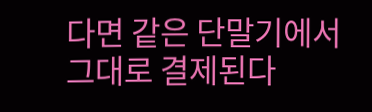다면 같은 단말기에서 그대로 결제된다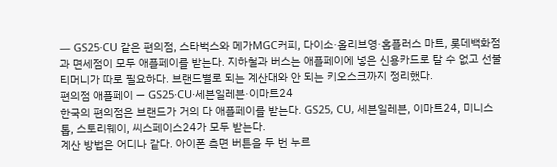— GS25·CU 같은 편의점, 스타벅스와 메가MGC커피, 다이소·올리브영·홈플러스 마트, 롯데백화점과 면세점이 모두 애플페이를 받는다. 지하철과 버스는 애플페이에 넣은 신용카드로 탈 수 없고 선불 티머니가 따로 필요하다. 브랜드별로 되는 계산대와 안 되는 키오스크까지 정리했다.
편의점 애플페이 — GS25·CU·세븐일레븐·이마트24
한국의 편의점은 브랜드가 거의 다 애플페이를 받는다. GS25, CU, 세븐일레븐, 이마트24, 미니스톱, 스토리웨이, 씨스페이스24가 모두 받는다.
계산 방법은 어디나 같다. 아이폰 측면 버튼을 두 번 누르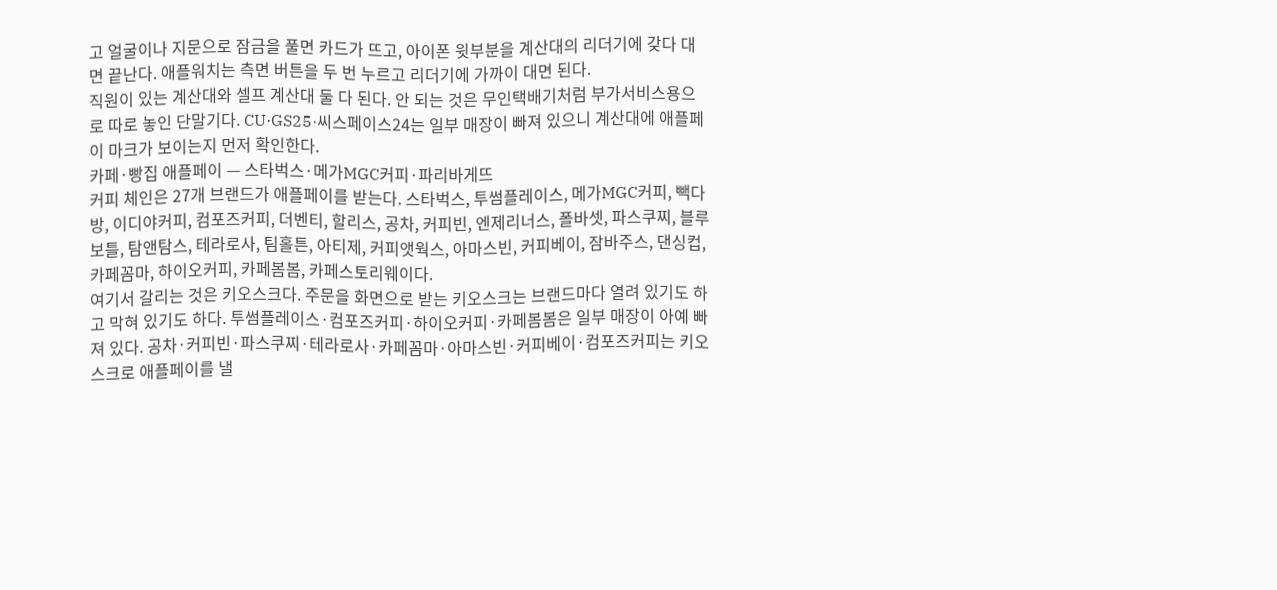고 얼굴이나 지문으로 잠금을 풀면 카드가 뜨고, 아이폰 윗부분을 계산대의 리더기에 갖다 대면 끝난다. 애플워치는 측면 버튼을 두 번 누르고 리더기에 가까이 대면 된다.
직원이 있는 계산대와 셀프 계산대 둘 다 된다. 안 되는 것은 무인택배기처럼 부가서비스용으로 따로 놓인 단말기다. CU·GS25·씨스페이스24는 일부 매장이 빠져 있으니 계산대에 애플페이 마크가 보이는지 먼저 확인한다.
카페·빵집 애플페이 — 스타벅스·메가MGC커피·파리바게뜨
커피 체인은 27개 브랜드가 애플페이를 받는다. 스타벅스, 투썸플레이스, 메가MGC커피, 빽다방, 이디야커피, 컴포즈커피, 더벤티, 할리스, 공차, 커피빈, 엔제리너스, 폴바셋, 파스쿠찌, 블루보틀, 탐앤탐스, 테라로사, 팀홀튼, 아티제, 커피앳웍스, 아마스빈, 커피베이, 잠바주스, 댄싱컵, 카페꼼마, 하이오커피, 카페봄봄, 카페스토리웨이다.
여기서 갈리는 것은 키오스크다. 주문을 화면으로 받는 키오스크는 브랜드마다 열려 있기도 하고 막혀 있기도 하다. 투썸플레이스·컴포즈커피·하이오커피·카페봄봄은 일부 매장이 아예 빠져 있다. 공차·커피빈·파스쿠찌·테라로사·카페꼼마·아마스빈·커피베이·컴포즈커피는 키오스크로 애플페이를 낼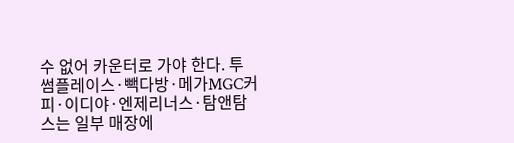수 없어 카운터로 가야 한다. 투썸플레이스·빽다방·메가MGC커피·이디야·엔제리너스·탐앤탐스는 일부 매장에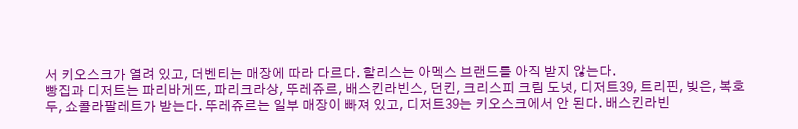서 키오스크가 열려 있고, 더벤티는 매장에 따라 다르다. 할리스는 아멕스 브랜드를 아직 받지 않는다.
빵집과 디저트는 파리바게뜨, 파리크라상, 뚜레쥬르, 배스킨라빈스, 던킨, 크리스피 크림 도넛, 디저트39, 트리핀, 빚은, 복호두, 쇼콜라팔레트가 받는다. 뚜레쥬르는 일부 매장이 빠져 있고, 디저트39는 키오스크에서 안 된다. 배스킨라빈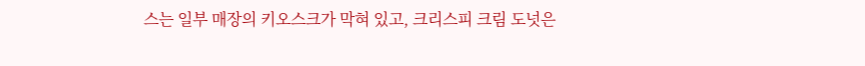스는 일부 매장의 키오스크가 막혀 있고, 크리스피 크림 도넛은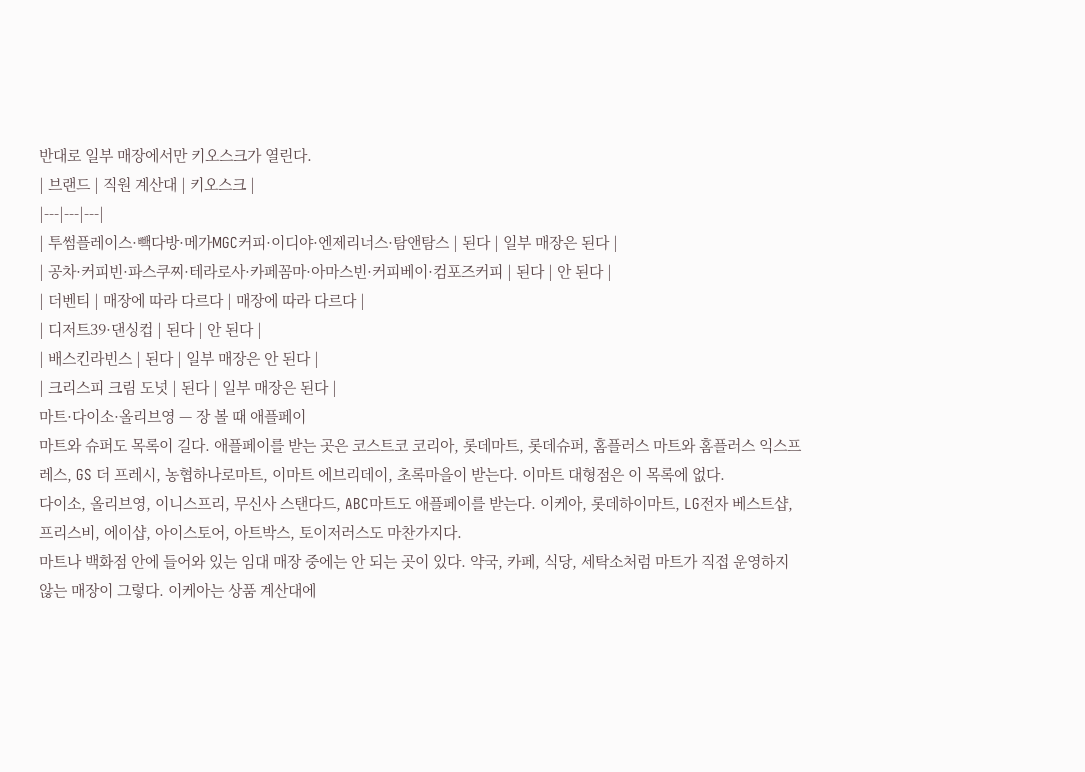반대로 일부 매장에서만 키오스크가 열린다.
| 브랜드 | 직원 계산대 | 키오스크 |
|---|---|---|
| 투썸플레이스·빽다방·메가MGC커피·이디야·엔제리너스·탐앤탐스 | 된다 | 일부 매장은 된다 |
| 공차·커피빈·파스쿠찌·테라로사·카페꼼마·아마스빈·커피베이·컴포즈커피 | 된다 | 안 된다 |
| 더벤티 | 매장에 따라 다르다 | 매장에 따라 다르다 |
| 디저트39·댄싱컵 | 된다 | 안 된다 |
| 배스킨라빈스 | 된다 | 일부 매장은 안 된다 |
| 크리스피 크림 도넛 | 된다 | 일부 매장은 된다 |
마트·다이소·올리브영 — 장 볼 때 애플페이
마트와 슈퍼도 목록이 길다. 애플페이를 받는 곳은 코스트코 코리아, 롯데마트, 롯데슈퍼, 홈플러스 마트와 홈플러스 익스프레스, GS 더 프레시, 농협하나로마트, 이마트 에브리데이, 초록마을이 받는다. 이마트 대형점은 이 목록에 없다.
다이소, 올리브영, 이니스프리, 무신사 스탠다드, ABC마트도 애플페이를 받는다. 이케아, 롯데하이마트, LG전자 베스트샵, 프리스비, 에이샵, 아이스토어, 아트박스, 토이저러스도 마찬가지다.
마트나 백화점 안에 들어와 있는 임대 매장 중에는 안 되는 곳이 있다. 약국, 카페, 식당, 세탁소처럼 마트가 직접 운영하지 않는 매장이 그렇다. 이케아는 상품 계산대에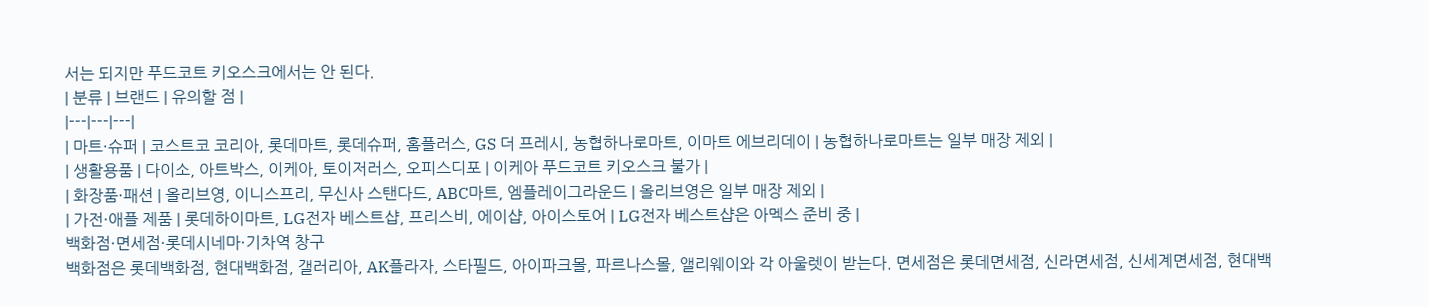서는 되지만 푸드코트 키오스크에서는 안 된다.
| 분류 | 브랜드 | 유의할 점 |
|---|---|---|
| 마트·슈퍼 | 코스트코 코리아, 롯데마트, 롯데슈퍼, 홈플러스, GS 더 프레시, 농협하나로마트, 이마트 에브리데이 | 농협하나로마트는 일부 매장 제외 |
| 생활용품 | 다이소, 아트박스, 이케아, 토이저러스, 오피스디포 | 이케아 푸드코트 키오스크 불가 |
| 화장품·패션 | 올리브영, 이니스프리, 무신사 스탠다드, ABC마트, 엠플레이그라운드 | 올리브영은 일부 매장 제외 |
| 가전·애플 제품 | 롯데하이마트, LG전자 베스트샵, 프리스비, 에이샵, 아이스토어 | LG전자 베스트샵은 아멕스 준비 중 |
백화점·면세점·롯데시네마·기차역 창구
백화점은 롯데백화점, 현대백화점, 갤러리아, AK플라자, 스타필드, 아이파크몰, 파르나스몰, 앨리웨이와 각 아울렛이 받는다. 면세점은 롯데면세점, 신라면세점, 신세계면세점, 현대백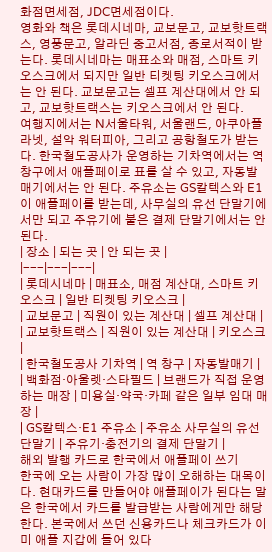화점면세점, JDC면세점이다.
영화와 책은 롯데시네마, 교보문고, 교보핫트랙스, 영풍문고, 알라딘 중고서점, 종로서적이 받는다. 롯데시네마는 매표소와 매점, 스마트 키오스크에서 되지만 일반 티켓팅 키오스크에서는 안 된다. 교보문고는 셀프 계산대에서 안 되고, 교보핫트랙스는 키오스크에서 안 된다.
여행지에서는 N서울타워, 서울랜드, 아쿠아플라넷, 설악 워터피아, 그리고 공항철도가 받는다. 한국철도공사가 운영하는 기차역에서는 역 창구에서 애플페이로 표를 살 수 있고, 자동발매기에서는 안 된다. 주유소는 GS칼텍스와 E1이 애플페이를 받는데, 사무실의 유선 단말기에서만 되고 주유기에 붙은 결제 단말기에서는 안 된다.
| 장소 | 되는 곳 | 안 되는 곳 |
|---|---|---|
| 롯데시네마 | 매표소, 매점 계산대, 스마트 키오스크 | 일반 티켓팅 키오스크 |
| 교보문고 | 직원이 있는 계산대 | 셀프 계산대 |
| 교보핫트랙스 | 직원이 있는 계산대 | 키오스크 |
| 한국철도공사 기차역 | 역 창구 | 자동발매기 |
| 백화점·아울렛·스타필드 | 브랜드가 직접 운영하는 매장 | 미용실·약국·카페 같은 일부 임대 매장 |
| GS칼텍스·E1 주유소 | 주유소 사무실의 유선 단말기 | 주유기·충전기의 결제 단말기 |
해외 발행 카드로 한국에서 애플페이 쓰기
한국에 오는 사람이 가장 많이 오해하는 대목이다. 현대카드를 만들어야 애플페이가 된다는 말은 한국에서 카드를 발급받는 사람에게만 해당한다. 본국에서 쓰던 신용카드나 체크카드가 이미 애플 지갑에 들어 있다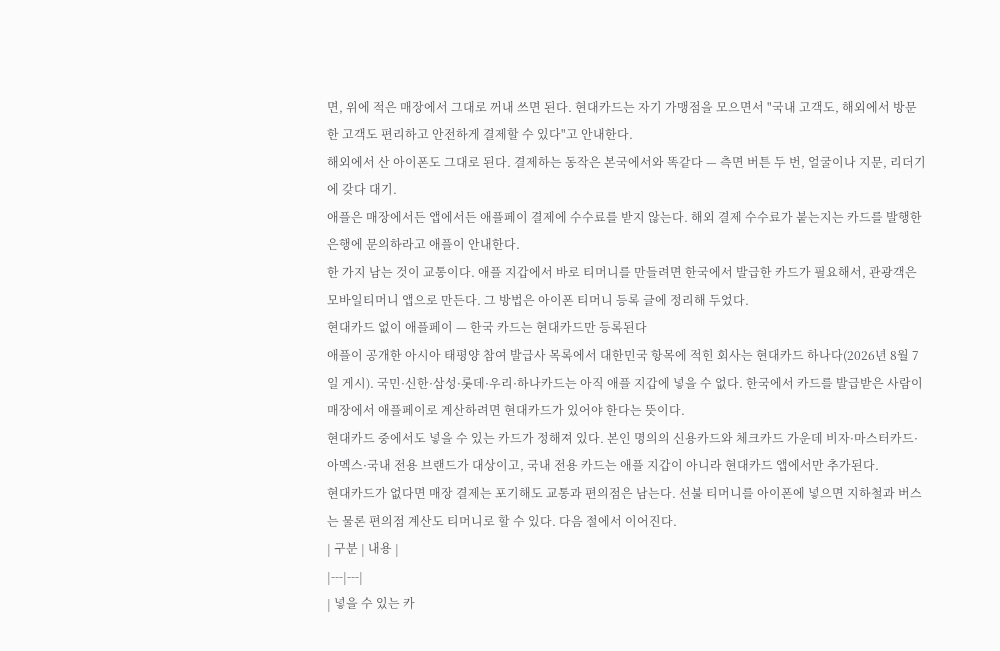면, 위에 적은 매장에서 그대로 꺼내 쓰면 된다. 현대카드는 자기 가맹점을 모으면서 "국내 고객도, 해외에서 방문한 고객도 편리하고 안전하게 결제할 수 있다"고 안내한다.
해외에서 산 아이폰도 그대로 된다. 결제하는 동작은 본국에서와 똑같다 — 측면 버튼 두 번, 얼굴이나 지문, 리더기에 갖다 대기.
애플은 매장에서든 앱에서든 애플페이 결제에 수수료를 받지 않는다. 해외 결제 수수료가 붙는지는 카드를 발행한 은행에 문의하라고 애플이 안내한다.
한 가지 남는 것이 교통이다. 애플 지갑에서 바로 티머니를 만들려면 한국에서 발급한 카드가 필요해서, 관광객은 모바일티머니 앱으로 만든다. 그 방법은 아이폰 티머니 등록 글에 정리해 두었다.
현대카드 없이 애플페이 — 한국 카드는 현대카드만 등록된다
애플이 공개한 아시아 태평양 참여 발급사 목록에서 대한민국 항목에 적힌 회사는 현대카드 하나다(2026년 8월 7일 게시). 국민·신한·삼성·롯데·우리·하나카드는 아직 애플 지갑에 넣을 수 없다. 한국에서 카드를 발급받은 사람이 매장에서 애플페이로 계산하려면 현대카드가 있어야 한다는 뜻이다.
현대카드 중에서도 넣을 수 있는 카드가 정해져 있다. 본인 명의의 신용카드와 체크카드 가운데 비자·마스터카드·아멕스·국내 전용 브랜드가 대상이고, 국내 전용 카드는 애플 지갑이 아니라 현대카드 앱에서만 추가된다.
현대카드가 없다면 매장 결제는 포기해도 교통과 편의점은 남는다. 선불 티머니를 아이폰에 넣으면 지하철과 버스는 물론 편의점 계산도 티머니로 할 수 있다. 다음 절에서 이어진다.
| 구분 | 내용 |
|---|---|
| 넣을 수 있는 카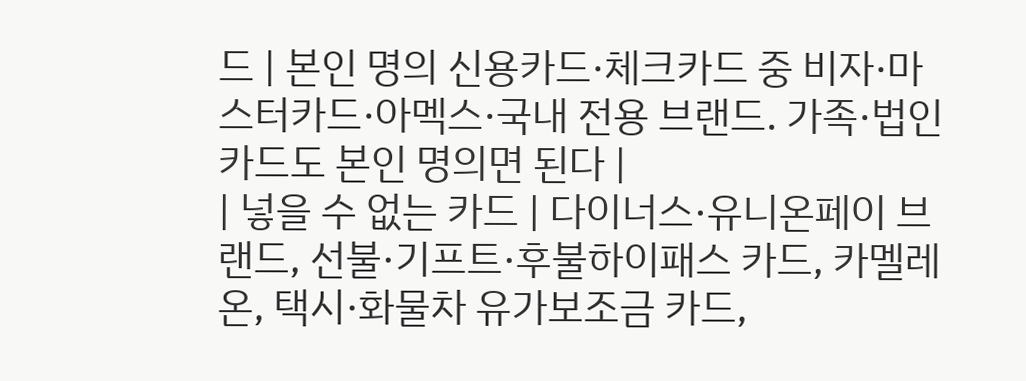드 | 본인 명의 신용카드·체크카드 중 비자·마스터카드·아멕스·국내 전용 브랜드. 가족·법인 카드도 본인 명의면 된다 |
| 넣을 수 없는 카드 | 다이너스·유니온페이 브랜드, 선불·기프트·후불하이패스 카드, 카멜레온, 택시·화물차 유가보조금 카드,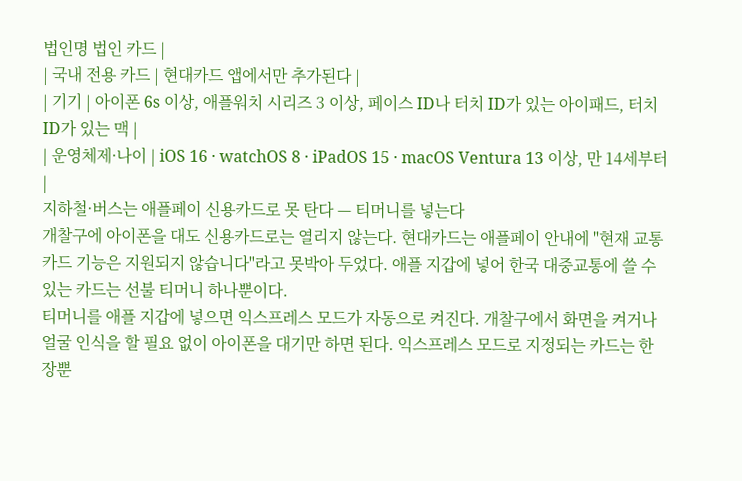법인명 법인 카드 |
| 국내 전용 카드 | 현대카드 앱에서만 추가된다 |
| 기기 | 아이폰 6s 이상, 애플워치 시리즈 3 이상, 페이스 ID나 터치 ID가 있는 아이패드, 터치 ID가 있는 맥 |
| 운영체제·나이 | iOS 16 · watchOS 8 · iPadOS 15 · macOS Ventura 13 이상, 만 14세부터 |
지하철·버스는 애플페이 신용카드로 못 탄다 — 티머니를 넣는다
개찰구에 아이폰을 대도 신용카드로는 열리지 않는다. 현대카드는 애플페이 안내에 "현재 교통카드 기능은 지원되지 않습니다"라고 못박아 두었다. 애플 지갑에 넣어 한국 대중교통에 쓸 수 있는 카드는 선불 티머니 하나뿐이다.
티머니를 애플 지갑에 넣으면 익스프레스 모드가 자동으로 켜진다. 개찰구에서 화면을 켜거나 얼굴 인식을 할 필요 없이 아이폰을 대기만 하면 된다. 익스프레스 모드로 지정되는 카드는 한 장뿐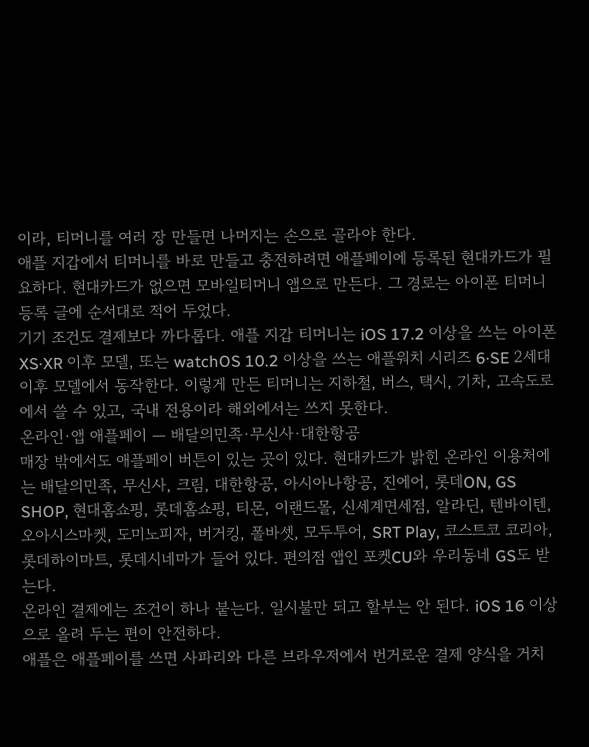이라, 티머니를 여러 장 만들면 나머지는 손으로 골라야 한다.
애플 지갑에서 티머니를 바로 만들고 충전하려면 애플페이에 등록된 현대카드가 필요하다. 현대카드가 없으면 모바일티머니 앱으로 만든다. 그 경로는 아이폰 티머니 등록 글에 순서대로 적어 두었다.
기기 조건도 결제보다 까다롭다. 애플 지갑 티머니는 iOS 17.2 이상을 쓰는 아이폰 XS·XR 이후 모델, 또는 watchOS 10.2 이상을 쓰는 애플워치 시리즈 6·SE 2세대 이후 모델에서 동작한다. 이렇게 만든 티머니는 지하철, 버스, 택시, 기차, 고속도로에서 쓸 수 있고, 국내 전용이라 해외에서는 쓰지 못한다.
온라인·앱 애플페이 — 배달의민족·무신사·대한항공
매장 밖에서도 애플페이 버튼이 있는 곳이 있다. 현대카드가 밝힌 온라인 이용처에는 배달의민족, 무신사, 크림, 대한항공, 아시아나항공, 진에어, 롯데ON, GS SHOP, 현대홈쇼핑, 롯데홈쇼핑, 티몬, 이랜드몰, 신세계면세점, 알라딘, 텐바이텐, 오아시스마켓, 도미노피자, 버거킹, 폴바셋, 모두투어, SRT Play, 코스트코 코리아, 롯데하이마트, 롯데시네마가 들어 있다. 편의점 앱인 포켓CU와 우리동네 GS도 받는다.
온라인 결제에는 조건이 하나 붙는다. 일시불만 되고 할부는 안 된다. iOS 16 이상으로 올려 두는 편이 안전하다.
애플은 애플페이를 쓰면 사파리와 다른 브라우저에서 번거로운 결제 양식을 거치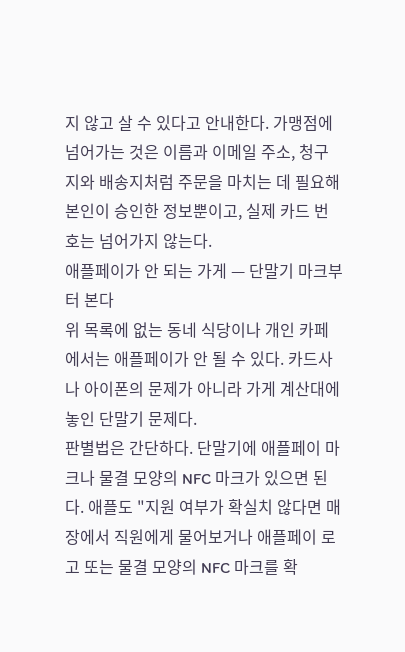지 않고 살 수 있다고 안내한다. 가맹점에 넘어가는 것은 이름과 이메일 주소, 청구지와 배송지처럼 주문을 마치는 데 필요해 본인이 승인한 정보뿐이고, 실제 카드 번호는 넘어가지 않는다.
애플페이가 안 되는 가게 — 단말기 마크부터 본다
위 목록에 없는 동네 식당이나 개인 카페에서는 애플페이가 안 될 수 있다. 카드사나 아이폰의 문제가 아니라 가게 계산대에 놓인 단말기 문제다.
판별법은 간단하다. 단말기에 애플페이 마크나 물결 모양의 NFC 마크가 있으면 된다. 애플도 "지원 여부가 확실치 않다면 매장에서 직원에게 물어보거나 애플페이 로고 또는 물결 모양의 NFC 마크를 확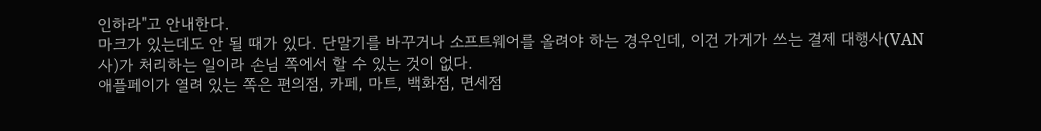인하라"고 안내한다.
마크가 있는데도 안 될 때가 있다. 단말기를 바꾸거나 소프트웨어를 올려야 하는 경우인데, 이건 가게가 쓰는 결제 대행사(VAN사)가 처리하는 일이라 손님 쪽에서 할 수 있는 것이 없다.
애플페이가 열려 있는 쪽은 편의점, 카페, 마트, 백화점, 면세점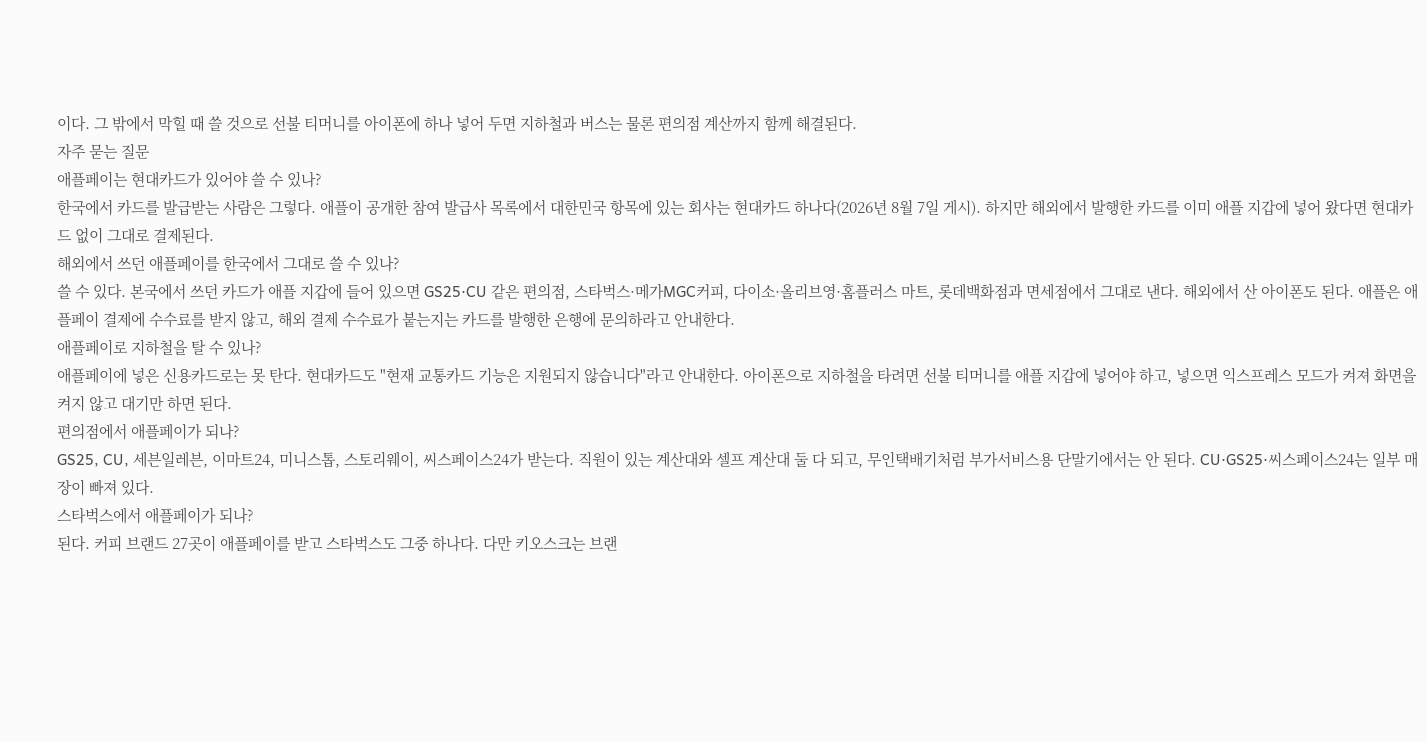이다. 그 밖에서 막힐 때 쓸 것으로 선불 티머니를 아이폰에 하나 넣어 두면 지하철과 버스는 물론 편의점 계산까지 함께 해결된다.
자주 묻는 질문
애플페이는 현대카드가 있어야 쓸 수 있나?
한국에서 카드를 발급받는 사람은 그렇다. 애플이 공개한 참여 발급사 목록에서 대한민국 항목에 있는 회사는 현대카드 하나다(2026년 8월 7일 게시). 하지만 해외에서 발행한 카드를 이미 애플 지갑에 넣어 왔다면 현대카드 없이 그대로 결제된다.
해외에서 쓰던 애플페이를 한국에서 그대로 쓸 수 있나?
쓸 수 있다. 본국에서 쓰던 카드가 애플 지갑에 들어 있으면 GS25·CU 같은 편의점, 스타벅스·메가MGC커피, 다이소·올리브영·홈플러스 마트, 롯데백화점과 면세점에서 그대로 낸다. 해외에서 산 아이폰도 된다. 애플은 애플페이 결제에 수수료를 받지 않고, 해외 결제 수수료가 붙는지는 카드를 발행한 은행에 문의하라고 안내한다.
애플페이로 지하철을 탈 수 있나?
애플페이에 넣은 신용카드로는 못 탄다. 현대카드도 "현재 교통카드 기능은 지원되지 않습니다"라고 안내한다. 아이폰으로 지하철을 타려면 선불 티머니를 애플 지갑에 넣어야 하고, 넣으면 익스프레스 모드가 켜져 화면을 켜지 않고 대기만 하면 된다.
편의점에서 애플페이가 되나?
GS25, CU, 세븐일레븐, 이마트24, 미니스톱, 스토리웨이, 씨스페이스24가 받는다. 직원이 있는 계산대와 셀프 계산대 둘 다 되고, 무인택배기처럼 부가서비스용 단말기에서는 안 된다. CU·GS25·씨스페이스24는 일부 매장이 빠져 있다.
스타벅스에서 애플페이가 되나?
된다. 커피 브랜드 27곳이 애플페이를 받고 스타벅스도 그중 하나다. 다만 키오스크는 브랜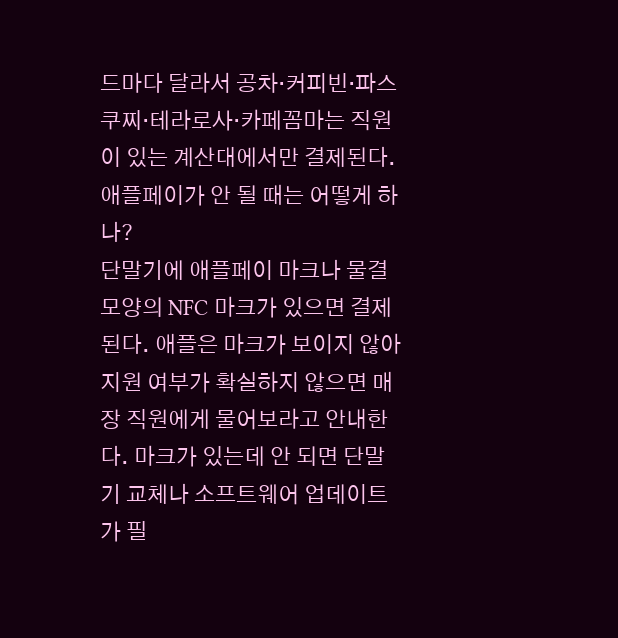드마다 달라서 공차·커피빈·파스쿠찌·테라로사·카페꼼마는 직원이 있는 계산대에서만 결제된다.
애플페이가 안 될 때는 어떻게 하나?
단말기에 애플페이 마크나 물결 모양의 NFC 마크가 있으면 결제된다. 애플은 마크가 보이지 않아 지원 여부가 확실하지 않으면 매장 직원에게 물어보라고 안내한다. 마크가 있는데 안 되면 단말기 교체나 소프트웨어 업데이트가 필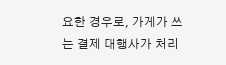요한 경우로, 가게가 쓰는 결제 대행사가 처리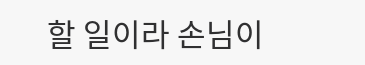할 일이라 손님이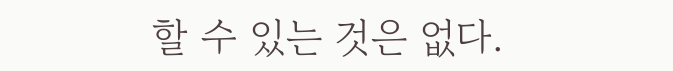할 수 있는 것은 없다.